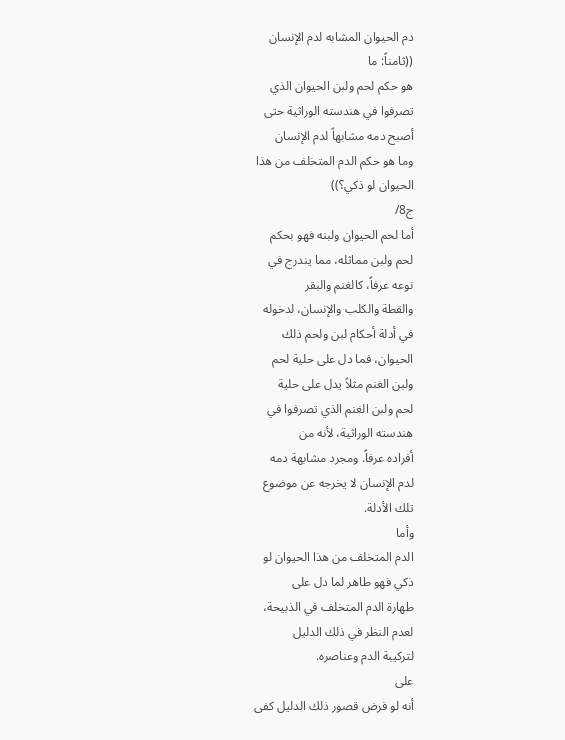دم الحيوان المشابه لدم الإنسان
((ثامناً: ما
هو حكم لحم ولبن الحيوان الذي
تصرفوا في هندسته الوراثية حتى
أصبح دمه مشابهاً لدم الإنسان
وما هو حكم الدم المتخلف من هذا
الحيوان لو ذكي؟))
ج8/
أما لحم الحيوان ولبنه فهو بحكم
لحم ولبن مماثله، مما يندرج في
نوعه عرفاً، كالغنم والبقر
والقطة والكلب والإنسان، لدخوله
في أدلة أحكام لبن ولحم ذلك
الحيوان، فما دل على حلية لحم
ولبن الغنم مثلاً يدل على حلية
لحم ولبن الغنم الذي تصرفوا في
هندسته الوراثية، لأنه من
أفراده عرفاً. ومجرد مشابهة دمه
لدم الإنسان لا يخرجه عن موضوع
تلك الأدلة.
وأما
الدم المتخلف من هذا الحيوان لو
ذكي فهو طاهر لما دل على
طهارة الدم المتخلف في الذبيحة،
لعدم النظر في ذلك الدليل
لتركيبة الدم وعناصره.
على
أنه لو فرض قصور ذلك الدليل كفى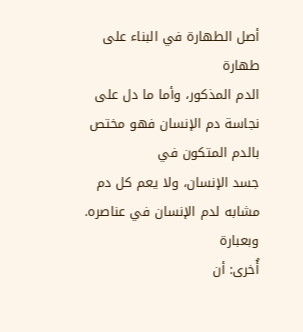أصل الطهارة في البناء على طهارة
الدم المذكور، وأما ما دل على
نجاسة دم الإنسان فهو مختص بالدم المتكون في
جسد الإنسان، ولا يعم كل دم
مشابه لدم الإنسان في عناصره.
وبعبارة
أُخرى: أن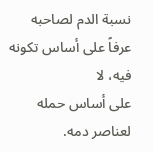نسبة الدم لصاحبه
عرفاً على أساس تكونه فيه، لا
على أساس حمله لعناصر دمه.